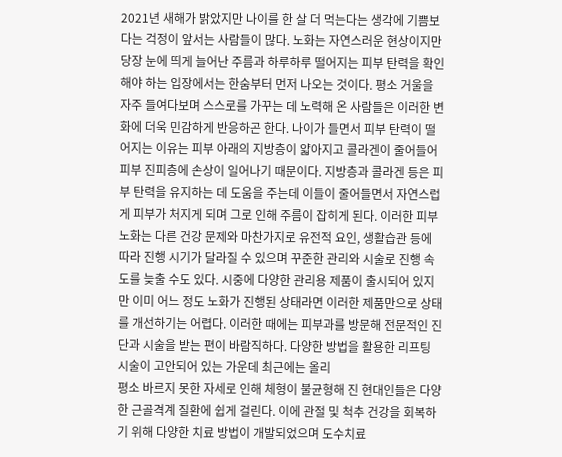2021년 새해가 밝았지만 나이를 한 살 더 먹는다는 생각에 기쁨보다는 걱정이 앞서는 사람들이 많다. 노화는 자연스러운 현상이지만 당장 눈에 띄게 늘어난 주름과 하루하루 떨어지는 피부 탄력을 확인해야 하는 입장에서는 한숨부터 먼저 나오는 것이다. 평소 거울을 자주 들여다보며 스스로를 가꾸는 데 노력해 온 사람들은 이러한 변화에 더욱 민감하게 반응하곤 한다. 나이가 들면서 피부 탄력이 떨어지는 이유는 피부 아래의 지방층이 얇아지고 콜라겐이 줄어들어 피부 진피층에 손상이 일어나기 때문이다. 지방층과 콜라겐 등은 피부 탄력을 유지하는 데 도움을 주는데 이들이 줄어들면서 자연스럽게 피부가 처지게 되며 그로 인해 주름이 잡히게 된다. 이러한 피부 노화는 다른 건강 문제와 마찬가지로 유전적 요인, 생활습관 등에 따라 진행 시기가 달라질 수 있으며 꾸준한 관리와 시술로 진행 속도를 늦출 수도 있다. 시중에 다양한 관리용 제품이 출시되어 있지만 이미 어느 정도 노화가 진행된 상태라면 이러한 제품만으로 상태를 개선하기는 어렵다. 이러한 때에는 피부과를 방문해 전문적인 진단과 시술을 받는 편이 바람직하다. 다양한 방법을 활용한 리프팅 시술이 고안되어 있는 가운데 최근에는 올리
평소 바르지 못한 자세로 인해 체형이 불균형해 진 현대인들은 다양한 근골격계 질환에 쉽게 걸린다. 이에 관절 및 척추 건강을 회복하기 위해 다양한 치료 방법이 개발되었으며 도수치료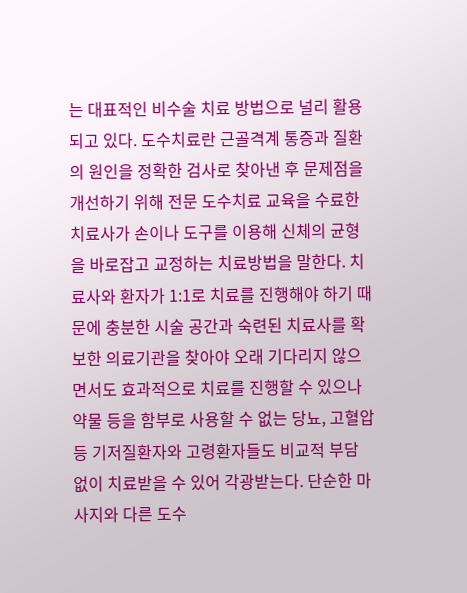는 대표적인 비수술 치료 방법으로 널리 활용되고 있다. 도수치료란 근골격계 통증과 질환의 원인을 정확한 검사로 찾아낸 후 문제점을 개선하기 위해 전문 도수치료 교육을 수료한 치료사가 손이나 도구를 이용해 신체의 균형을 바로잡고 교정하는 치료방법을 말한다. 치료사와 환자가 1:1로 치료를 진행해야 하기 때문에 충분한 시술 공간과 숙련된 치료사를 확보한 의료기관을 찾아야 오래 기다리지 않으면서도 효과적으로 치료를 진행할 수 있으나 약물 등을 함부로 사용할 수 없는 당뇨, 고혈압 등 기저질환자와 고령환자들도 비교적 부담 없이 치료받을 수 있어 각광받는다. 단순한 마사지와 다른 도수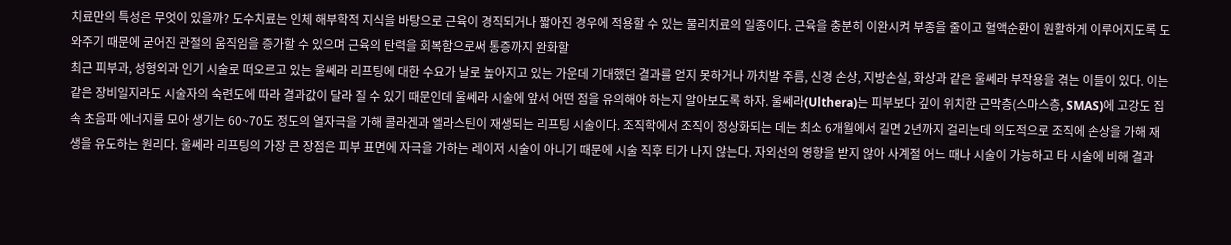치료만의 특성은 무엇이 있을까? 도수치료는 인체 해부학적 지식을 바탕으로 근육이 경직되거나 짧아진 경우에 적용할 수 있는 물리치료의 일종이다. 근육을 충분히 이완시켜 부종을 줄이고 혈액순환이 원활하게 이루어지도록 도와주기 때문에 굳어진 관절의 움직임을 증가할 수 있으며 근육의 탄력을 회복함으로써 통증까지 완화할
최근 피부과, 성형외과 인기 시술로 떠오르고 있는 울쎄라 리프팅에 대한 수요가 날로 높아지고 있는 가운데 기대했던 결과를 얻지 못하거나 까치발 주름, 신경 손상, 지방손실, 화상과 같은 울쎄라 부작용을 겪는 이들이 있다. 이는 같은 장비일지라도 시술자의 숙련도에 따라 결과값이 달라 질 수 있기 때문인데 울쎄라 시술에 앞서 어떤 점을 유의해야 하는지 알아보도록 하자. 울쎄라(Ulthera)는 피부보다 깊이 위치한 근막층(스마스층, SMAS)에 고강도 집속 초음파 에너지를 모아 생기는 60~70도 정도의 열자극을 가해 콜라겐과 엘라스틴이 재생되는 리프팅 시술이다. 조직학에서 조직이 정상화되는 데는 최소 6개월에서 길면 2년까지 걸리는데 의도적으로 조직에 손상을 가해 재생을 유도하는 원리다. 울쎄라 리프팅의 가장 큰 장점은 피부 표면에 자극을 가하는 레이저 시술이 아니기 때문에 시술 직후 티가 나지 않는다. 자외선의 영향을 받지 않아 사계절 어느 때나 시술이 가능하고 타 시술에 비해 결과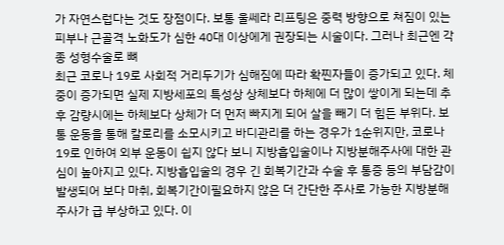가 자연스럽다는 것도 장점이다. 보통 울쎄라 리프팅은 중력 방향으로 쳐짐이 있는 피부나 근골격 노화도가 심한 40대 이상에게 권장되는 시술이다. 그러나 최근엔 각 종 성형수술로 뼈
최근 코로나 19로 사회적 거리두기가 심해짐에 따라 확찐자들이 증가되고 있다. 체중이 증가되면 실제 지방세포의 특성상 상체보다 하체에 더 많이 쌓이게 되는데 추후 감량시에는 하체보다 상체가 더 먼저 빠지게 되어 살을 빼기 더 힘든 부위다. 보통 운동을 통해 칼로리를 소모시키고 바디관리를 하는 경우가 1순위지만, 코로나 19로 인하여 외부 운동이 쉽지 않다 보니 지방흡입술이나 지방분해주사에 대한 관심이 높아지고 있다. 지방흡입술의 경우 긴 회복기간과 수술 후 통증 등의 부담감이 발생되어 보다 마취, 회복기간이필요하지 않은 더 간단한 주사로 가능한 지방분해주사가 급 부상하고 있다. 이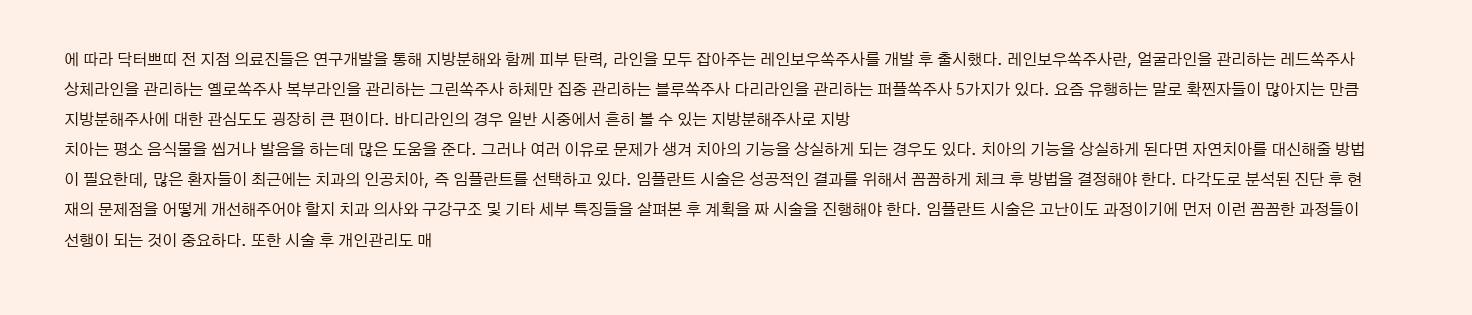에 따라 닥터쁘띠 전 지점 의료진들은 연구개발을 통해 지방분해와 함께 피부 탄력, 라인을 모두 잡아주는 레인보우쏙주사를 개발 후 출시했다. 레인보우쏙주사란, 얼굴라인을 관리하는 레드쏙주사 상체라인을 관리하는 옐로쏙주사 복부라인을 관리하는 그린쏙주사 하체만 집중 관리하는 블루쏙주사 다리라인을 관리하는 퍼플쏙주사 5가지가 있다. 요즘 유행하는 말로 확찐자들이 많아지는 만큼 지방분해주사에 대한 관심도도 굉장히 큰 편이다. 바디라인의 경우 일반 시중에서 흔히 볼 수 있는 지방분해주사로 지방
치아는 평소 음식물을 씹거나 발음을 하는데 많은 도움을 준다. 그러나 여러 이유로 문제가 생겨 치아의 기능을 상실하게 되는 경우도 있다. 치아의 기능을 상실하게 된다면 자연치아를 대신해줄 방법이 필요한데, 많은 환자들이 최근에는 치과의 인공치아, 즉 임플란트를 선택하고 있다. 임플란트 시술은 성공적인 결과를 위해서 꼼꼼하게 체크 후 방법을 결정해야 한다. 다각도로 분석된 진단 후 현재의 문제점을 어떻게 개선해주어야 할지 치과 의사와 구강구조 및 기타 세부 특징들을 살펴본 후 계획을 짜 시술을 진행해야 한다. 임플란트 시술은 고난이도 과정이기에 먼저 이런 꼼꼼한 과정들이 선행이 되는 것이 중요하다. 또한 시술 후 개인관리도 매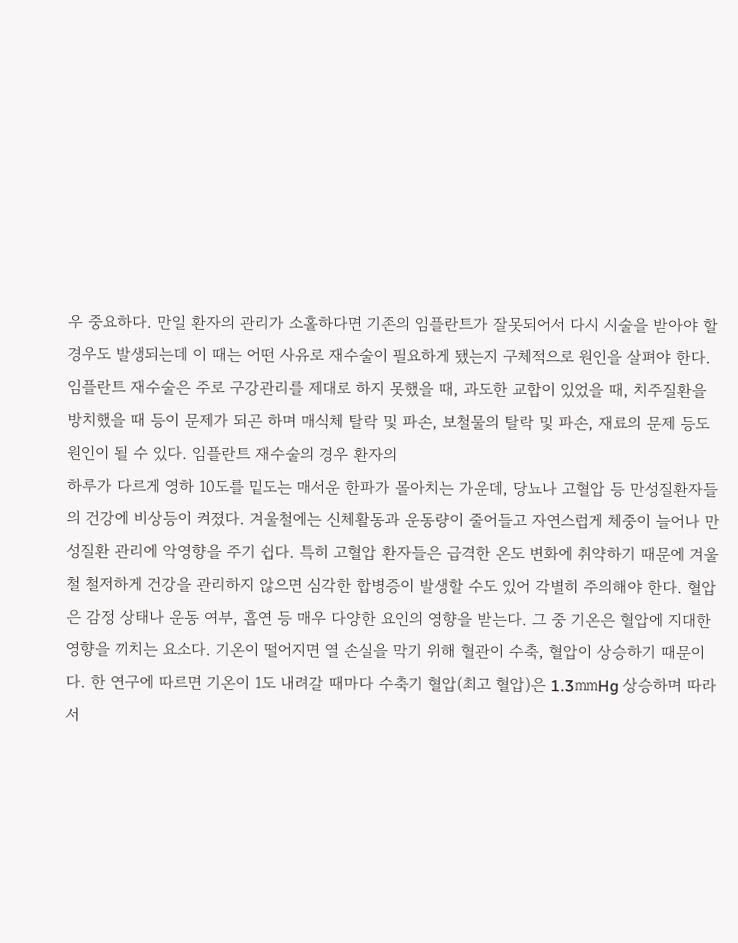우 중요하다. 만일 환자의 관리가 소홀하다면 기존의 임플란트가 잘못되어서 다시 시술을 받아야 할 경우도 발생되는데 이 때는 어떤 사유로 재수술이 필요하게 됐는지 구체적으로 원인을 살펴야 한다. 임플란트 재수술은 주로 구강관리를 제대로 하지 못했을 때, 과도한 교합이 있었을 때, 치주질환을 방치했을 때 등이 문제가 되곤 하며 매식체 탈락 및 파손, 보철물의 탈락 및 파손, 재료의 문제 등도 원인이 될 수 있다. 임플란트 재수술의 경우 환자의
하루가 다르게 영하 10도를 밑도는 매서운 한파가 몰아치는 가운데, 당뇨나 고혈압 등 만성질환자들의 건강에 비상등이 켜졌다. 겨울철에는 신체활동과 운동량이 줄어들고 자연스럽게 체중이 늘어나 만성질환 관리에 악영향을 주기 쉽다. 특히 고혈압 환자들은 급격한 온도 변화에 취약하기 때문에 겨울철 철저하게 건강을 관리하지 않으면 심각한 합병증이 발생할 수도 있어 각별히 주의해야 한다. 혈압은 감정 상태나 운동 여부, 흡연 등 매우 다양한 요인의 영향을 받는다. 그 중 기온은 혈압에 지대한 영향을 끼치는 요소다. 기온이 떨어지면 열 손실을 막기 위해 혈관이 수축, 혈압이 상승하기 때문이다. 한 연구에 따르면 기온이 1도 내려갈 때마다 수축기 혈압(최고 혈압)은 1.3㎜Hg 상승하며 따라서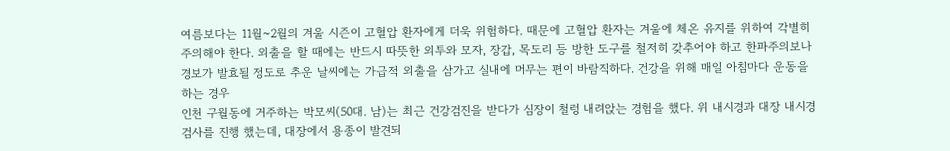여름보다는 11월~2월의 겨울 시즌이 고혈압 환자에게 더욱 위험하다. 때문에 고혈압 환자는 겨울에 체온 유지를 위하여 각별히 주의해야 한다. 외출을 할 때에는 반드시 따뜻한 외투와 모자, 장갑, 목도리 등 방한 도구를 철저히 갖추어야 하고 한파주의보나 경보가 발효될 정도로 추운 날씨에는 가급적 외출을 삼가고 실내에 머무는 편이 바람직하다. 건강을 위해 매일 아침마다 운동을 하는 경우
인천 구월동에 거주하는 박모씨(50대. 남)는 최근 건강검진을 받다가 심장이 철렁 내려앉는 경험을 했다. 위 내시경과 대장 내시경 검사를 진행 했는데, 대장에서 용종이 발견되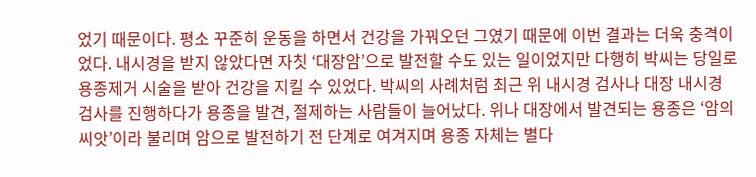었기 때문이다. 평소 꾸준히 운동을 하면서 건강을 가꿔오던 그였기 때문에 이번 결과는 더욱 충격이었다. 내시경을 받지 않았다면 자칫 ‘대장암’으로 발전할 수도 있는 일이었지만 다행히 박씨는 당일로 용종제거 시술을 받아 건강을 지킬 수 있었다. 박씨의 사례처럼 최근 위 내시경 검사나 대장 내시경 검사를 진행하다가 용종을 발견, 절제하는 사람들이 늘어났다. 위나 대장에서 발견되는 용종은 ‘암의 씨앗’이라 불리며 암으로 발전하기 전 단계로 여겨지며 용종 자체는 별다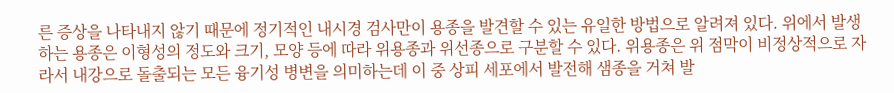른 증상을 나타내지 않기 때문에 정기적인 내시경 검사만이 용종을 발견할 수 있는 유일한 방법으로 알려져 있다. 위에서 발생하는 용종은 이형성의 정도와 크기, 모양 등에 따라 위용종과 위선종으로 구분할 수 있다. 위용종은 위 점막이 비정상적으로 자라서 내강으로 돌출되는 모든 융기성 병변을 의미하는데 이 중 상피 세포에서 발전해 샘종을 거쳐 발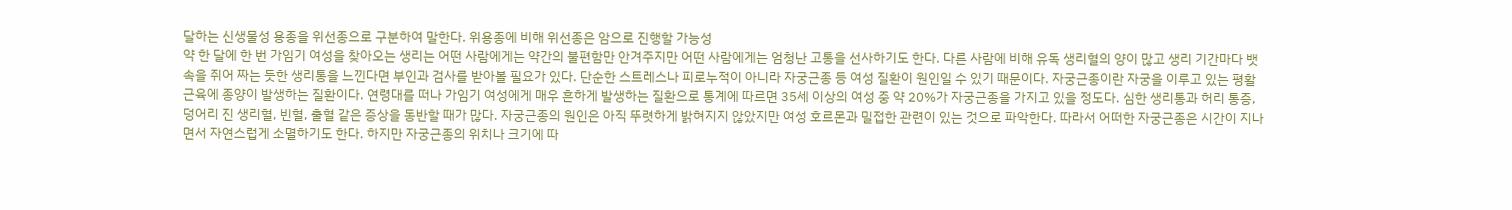달하는 신생물성 용종을 위선종으로 구분하여 말한다. 위용종에 비해 위선종은 암으로 진행할 가능성
약 한 달에 한 번 가임기 여성을 찾아오는 생리는 어떤 사람에게는 약간의 불편함만 안겨주지만 어떤 사람에게는 엄청난 고통을 선사하기도 한다. 다른 사람에 비해 유독 생리혈의 양이 많고 생리 기간마다 뱃속을 쥐어 짜는 듯한 생리통을 느낀다면 부인과 검사를 받아볼 필요가 있다. 단순한 스트레스나 피로누적이 아니라 자궁근종 등 여성 질환이 원인일 수 있기 때문이다. 자궁근종이란 자궁을 이루고 있는 평활근육에 종양이 발생하는 질환이다. 연령대를 떠나 가임기 여성에게 매우 흔하게 발생하는 질환으로 통계에 따르면 35세 이상의 여성 중 약 20%가 자궁근종을 가지고 있을 정도다. 심한 생리통과 허리 통증, 덩어리 진 생리혈, 빈혈, 출혈 같은 증상을 동반할 때가 많다. 자궁근종의 원인은 아직 뚜렷하게 밝혀지지 않았지만 여성 호르몬과 밀접한 관련이 있는 것으로 파악한다. 따라서 어떠한 자궁근종은 시간이 지나면서 자연스럽게 소멸하기도 한다. 하지만 자궁근종의 위치나 크기에 따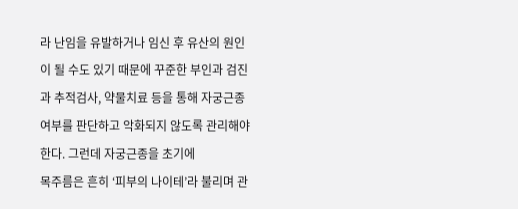라 난임을 유발하거나 임신 후 유산의 원인이 될 수도 있기 때문에 꾸준한 부인과 검진과 추적검사, 약물치료 등을 통해 자궁근종 여부를 판단하고 악화되지 않도록 관리해야 한다. 그런데 자궁근종을 초기에
목주름은 흔히 ‘피부의 나이테’라 불리며 관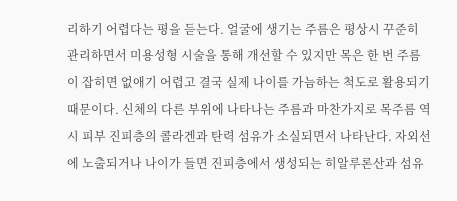리하기 어렵다는 평을 듣는다. 얼굴에 생기는 주름은 평상시 꾸준히 관리하면서 미용성형 시술을 통해 개선할 수 있지만 목은 한 번 주름이 잡히면 없애기 어렵고 결국 실제 나이를 가늠하는 척도로 활용되기 때문이다. 신체의 다른 부위에 나타나는 주름과 마찬가지로 목주름 역시 피부 진피층의 콜라겐과 탄력 섬유가 소실되면서 나타난다. 자외선에 노출되거나 나이가 들면 진피층에서 생성되는 히알루론산과 섬유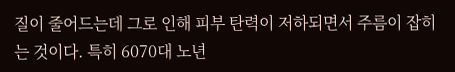질이 줄어드는데 그로 인해 피부 탄력이 저하되면서 주름이 잡히는 것이다. 특히 6070대 노년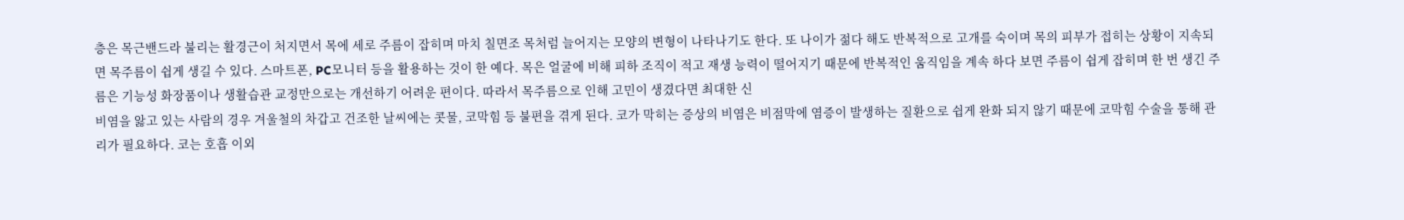층은 목근밴드라 불리는 활경근이 처지면서 목에 세로 주름이 잡히며 마치 칠면조 목처럼 늘어지는 모양의 변형이 나타나기도 한다. 또 나이가 젊다 해도 반복적으로 고개를 숙이며 목의 피부가 접히는 상황이 지속되면 목주름이 쉽게 생길 수 있다. 스마트폰, PC모니터 등을 활용하는 것이 한 예다. 목은 얼굴에 비해 피하 조직이 적고 재생 능력이 떨어지기 때문에 반복적인 움직임을 계속 하다 보면 주름이 쉽게 잡히며 한 번 생긴 주름은 기능성 화장품이나 생활습관 교정만으로는 개선하기 어려운 편이다. 따라서 목주름으로 인해 고민이 생겼다면 최대한 신
비염을 앓고 있는 사람의 경우 겨울철의 차갑고 건조한 날씨에는 콧물, 코막힘 등 불편을 겪게 된다. 코가 막히는 증상의 비염은 비점막에 염증이 발생하는 질환으로 쉽게 완화 되지 않기 때문에 코막힘 수술을 통해 관리가 필요하다. 코는 호흡 이외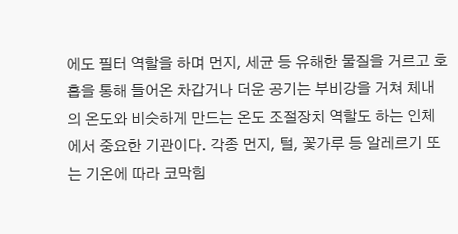에도 필터 역할을 하며 먼지, 세균 등 유해한 물질을 거르고 호흡을 통해 들어온 차갑거나 더운 공기는 부비강을 거쳐 체내의 온도와 비슷하게 만드는 온도 조절장치 역할도 하는 인체에서 중요한 기관이다. 각종 먼지, 털, 꽃가루 등 알레르기 또는 기온에 따라 코막힘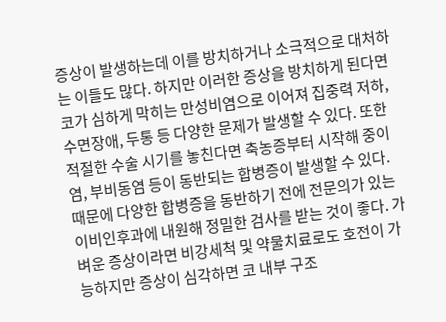증상이 발생하는데 이를 방치하거나 소극적으로 대처하는 이들도 많다. 하지만 이러한 증상을 방치하게 된다면 코가 심하게 막히는 만성비염으로 이어져 집중력 저하, 수면장애, 두통 등 다양한 문제가 발생할 수 있다. 또한 적절한 수술 시기를 놓친다면 축농증부터 시작해 중이염, 부비동염 등이 동반되는 합병증이 발생할 수 있다. 때문에 다양한 합병증을 동반하기 전에 전문의가 있는 이비인후과에 내원해 정밀한 검사를 받는 것이 좋다. 가벼운 증상이라면 비강세척 및 약물치료로도 호전이 가능하지만 증상이 심각하면 코 내부 구조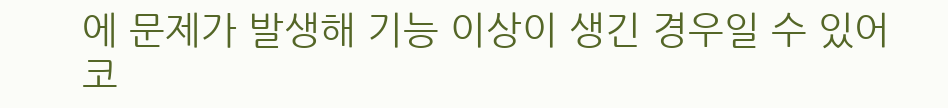에 문제가 발생해 기능 이상이 생긴 경우일 수 있어 코